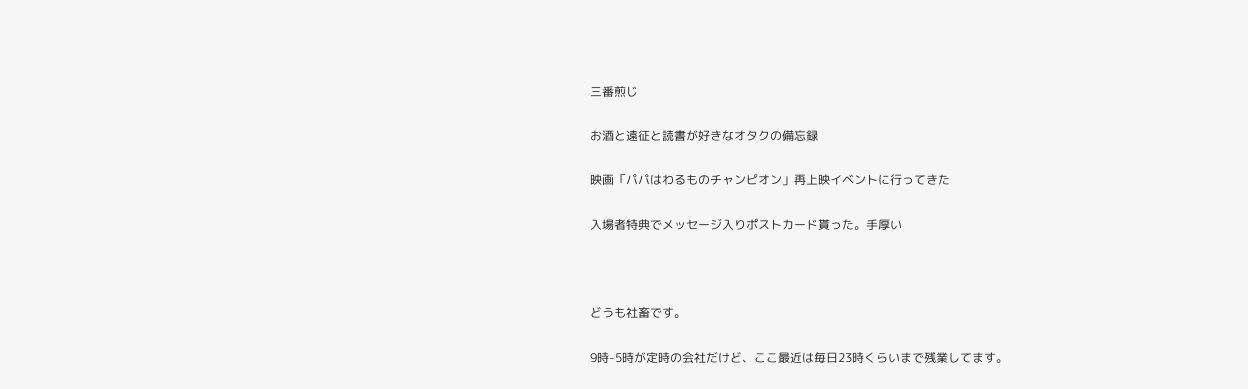三番煎じ

お酒と遠征と読書が好きなオタクの備忘録

映画「パパはわるものチャンピオン」再上映イベントに行ってきた

入場者特典でメッセージ入りポストカード貰った。手厚い



どうも社畜です。

9時-5時が定時の会社だけど、ここ最近は毎日23時くらいまで残業してます。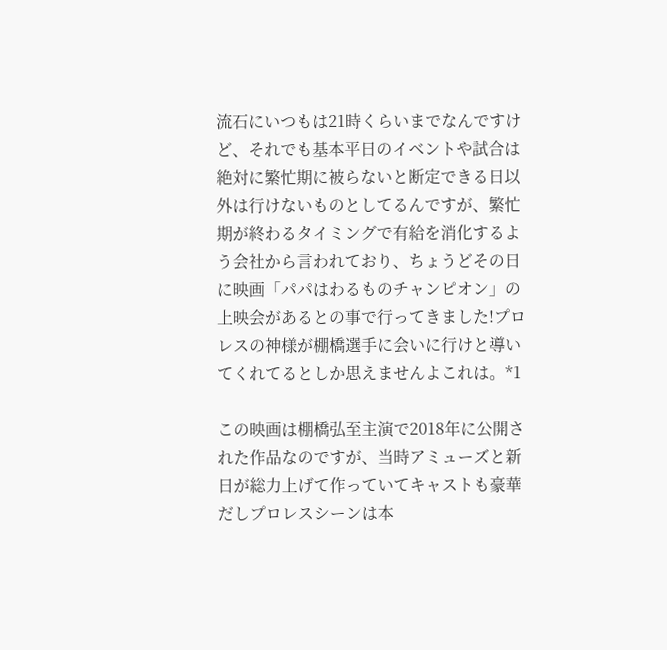流石にいつもは21時くらいまでなんですけど、それでも基本平日のイベントや試合は絶対に繁忙期に被らないと断定できる日以外は行けないものとしてるんですが、繁忙期が終わるタイミングで有給を消化するよう会社から言われており、ちょうどその日に映画「パパはわるものチャンピオン」の上映会があるとの事で行ってきました!プロレスの神様が棚橋選手に会いに行けと導いてくれてるとしか思えませんよこれは。*1

この映画は棚橋弘至主演で2018年に公開された作品なのですが、当時アミューズと新日が総力上げて作っていてキャストも豪華だしプロレスシーンは本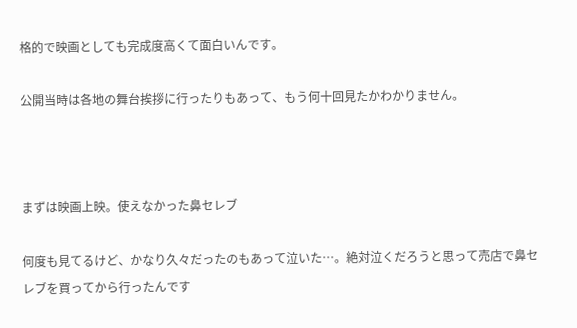格的で映画としても完成度高くて面白いんです。

公開当時は各地の舞台挨拶に行ったりもあって、もう何十回見たかわかりません。



まずは映画上映。使えなかった鼻セレブ

何度も見てるけど、かなり久々だったのもあって泣いた…。絶対泣くだろうと思って売店で鼻セレブを買ってから行ったんです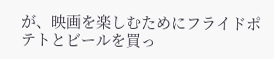が、映画を楽しむためにフライドポテトとビールを買っ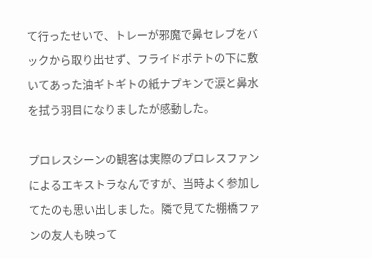て行ったせいで、トレーが邪魔で鼻セレブをバックから取り出せず、フライドポテトの下に敷いてあった油ギトギトの紙ナプキンで涙と鼻水を拭う羽目になりましたが感動した。

プロレスシーンの観客は実際のプロレスファンによるエキストラなんですが、当時よく参加してたのも思い出しました。隣で見てた棚橋ファンの友人も映って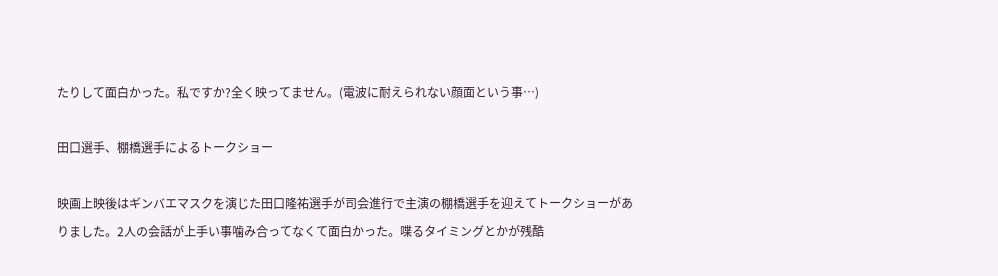たりして面白かった。私ですか?全く映ってません。(電波に耐えられない顔面という事…)

田口選手、棚橋選手によるトークショー

映画上映後はギンバエマスクを演じた田口隆祐選手が司会進行で主演の棚橋選手を迎えてトークショーがありました。2人の会話が上手い事噛み合ってなくて面白かった。喋るタイミングとかが残酷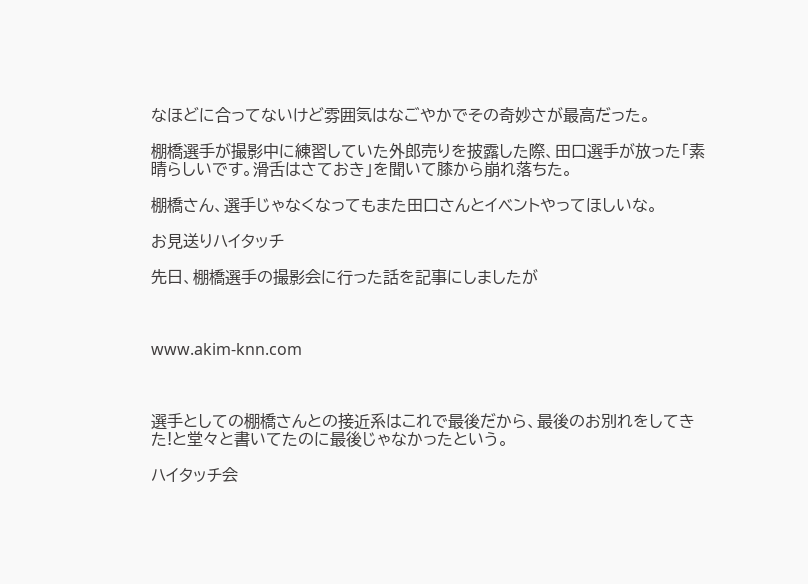なほどに合ってないけど雰囲気はなごやかでその奇妙さが最高だった。

棚橋選手が撮影中に練習していた外郎売りを披露した際、田口選手が放った「素晴らしいです。滑舌はさておき」を聞いて膝から崩れ落ちた。

棚橋さん、選手じゃなくなってもまた田口さんとイベントやってほしいな。

お見送りハイタッチ

先日、棚橋選手の撮影会に行った話を記事にしましたが



www.akim-knn.com



選手としての棚橋さんとの接近系はこれで最後だから、最後のお別れをしてきた!と堂々と書いてたのに最後じゃなかったという。

ハイタッチ会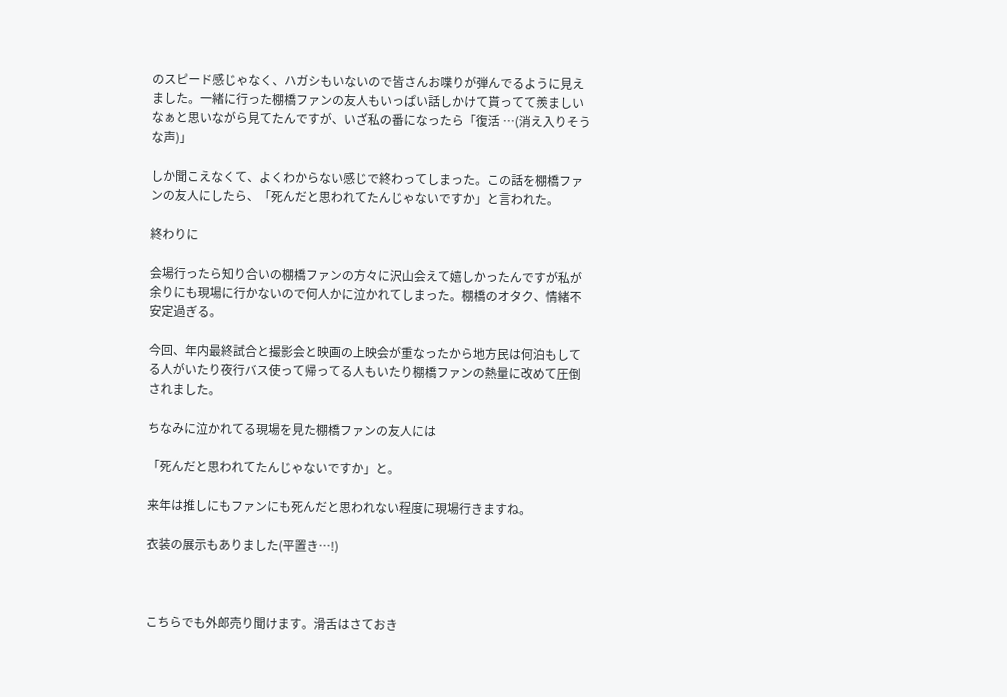のスピード感じゃなく、ハガシもいないので皆さんお喋りが弾んでるように見えました。一緒に行った棚橋ファンの友人もいっぱい話しかけて貰ってて羨ましいなぁと思いながら見てたんですが、いざ私の番になったら「復活 …(消え入りそうな声)」

しか聞こえなくて、よくわからない感じで終わってしまった。この話を棚橋ファンの友人にしたら、「死んだと思われてたんじゃないですか」と言われた。

終わりに

会場行ったら知り合いの棚橋ファンの方々に沢山会えて嬉しかったんですが私が余りにも現場に行かないので何人かに泣かれてしまった。棚橋のオタク、情緒不安定過ぎる。

今回、年内最終試合と撮影会と映画の上映会が重なったから地方民は何泊もしてる人がいたり夜行バス使って帰ってる人もいたり棚橋ファンの熱量に改めて圧倒されました。

ちなみに泣かれてる現場を見た棚橋ファンの友人には

「死んだと思われてたんじゃないですか」と。

来年は推しにもファンにも死んだと思われない程度に現場行きますね。

衣装の展示もありました(平置き…!)



こちらでも外郎売り聞けます。滑舌はさておき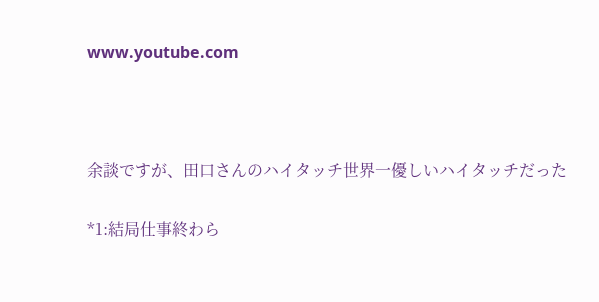www.youtube.com



余談ですが、田口さんのハイタッチ世界一優しいハイタッチだった

*1:結局仕事終わら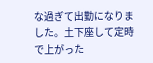な過ぎて出勤になりました。土下座して定時で上がった